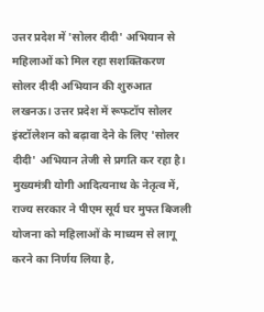उत्तर प्रदेश में 'सोलर दीदी' अभियान से महिलाओं को मिल रहा सशक्तिकरण
सोलर दीदी अभियान की शुरुआत
लखनऊ। उत्तर प्रदेश में रूफटॉप सोलर इंस्टॉलेशन को बढ़ावा देने के लिए 'सोलर दीदी' अभियान तेजी से प्रगति कर रहा है। मुख्यमंत्री योगी आदित्यनाथ के नेतृत्व में, राज्य सरकार ने पीएम सूर्य घर मुफ्त बिजली योजना को महिलाओं के माध्यम से लागू करने का निर्णय लिया है,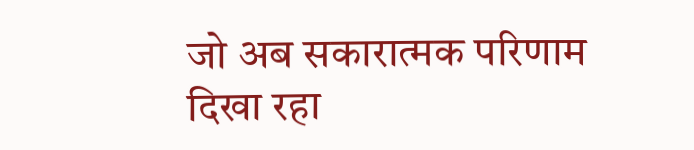जो अब सकारात्मक परिणाम दिखा रहा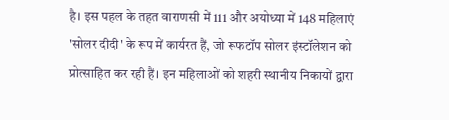है। इस पहल के तहत वाराणसी में 111 और अयोध्या में 148 महिलाएं 'सोलर दीदी' के रूप में कार्यरत हैं, जो रूफटॉप सोलर इंस्टॉलेशन को प्रोत्साहित कर रही हैं। इन महिलाओं को शहरी स्थानीय निकायों द्वारा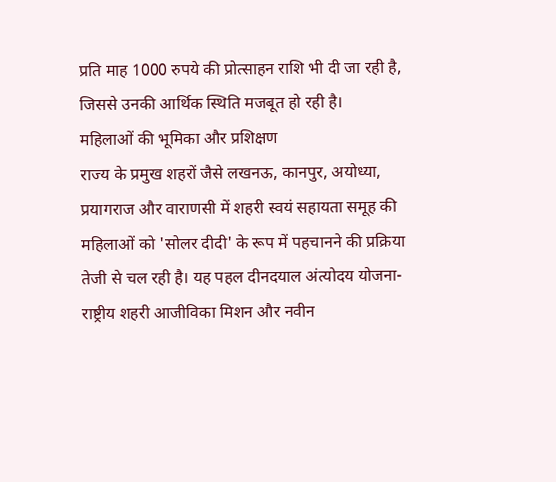प्रति माह 1000 रुपये की प्रोत्साहन राशि भी दी जा रही है, जिससे उनकी आर्थिक स्थिति मजबूत हो रही है।
महिलाओं की भूमिका और प्रशिक्षण
राज्य के प्रमुख शहरों जैसे लखनऊ, कानपुर, अयोध्या, प्रयागराज और वाराणसी में शहरी स्वयं सहायता समूह की महिलाओं को 'सोलर दीदी' के रूप में पहचानने की प्रक्रिया तेजी से चल रही है। यह पहल दीनदयाल अंत्योदय योजना-राष्ट्रीय शहरी आजीविका मिशन और नवीन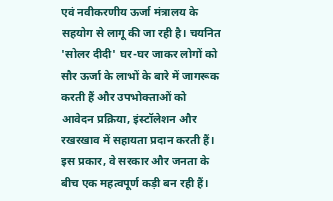एवं नवीकरणीय ऊर्जा मंत्रालय के सहयोग से लागू की जा रही है। चयनित 'सोलर दीदी' घर-घर जाकर लोगों को सौर ऊर्जा के लाभों के बारे में जागरूक करती हैं और उपभोक्ताओं को आवेदन प्रक्रिया, इंस्टॉलेशन और रखरखाव में सहायता प्रदान करती हैं। इस प्रकार, वे सरकार और जनता के बीच एक महत्वपूर्ण कड़ी बन रही हैं।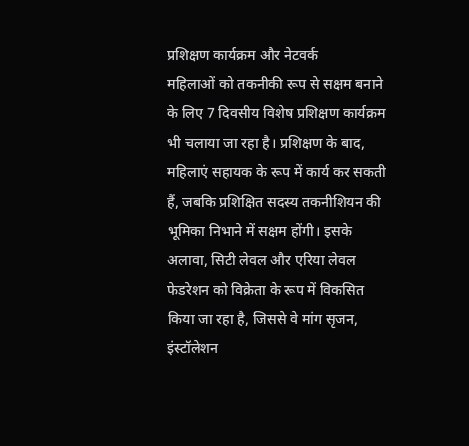प्रशिक्षण कार्यक्रम और नेटवर्क
महिलाओं को तकनीकी रूप से सक्षम बनाने के लिए 7 दिवसीय विशेष प्रशिक्षण कार्यक्रम भी चलाया जा रहा है। प्रशिक्षण के बाद, महिलाएं सहायक के रूप में कार्य कर सकती हैं, जबकि प्रशिक्षित सदस्य तकनीशियन की भूमिका निभाने में सक्षम होंगी। इसके अलावा, सिटी लेवल और एरिया लेवल फेडरेशन को विक्रेता के रूप में विकसित किया जा रहा है, जिससे वे मांग सृजन, इंस्टॉलेशन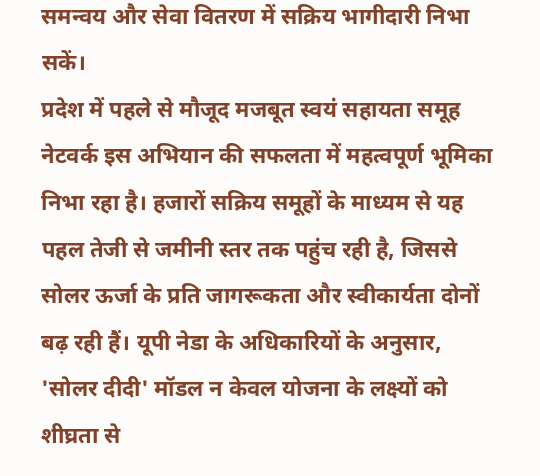समन्वय और सेवा वितरण में सक्रिय भागीदारी निभा सकें।
प्रदेश में पहले से मौजूद मजबूत स्वयं सहायता समूह नेटवर्क इस अभियान की सफलता में महत्वपूर्ण भूमिका निभा रहा है। हजारों सक्रिय समूहों के माध्यम से यह पहल तेजी से जमीनी स्तर तक पहुंच रही है, जिससे सोलर ऊर्जा के प्रति जागरूकता और स्वीकार्यता दोनों बढ़ रही हैं। यूपी नेडा के अधिकारियों के अनुसार, 'सोलर दीदी' मॉडल न केवल योजना के लक्ष्यों को शीघ्रता से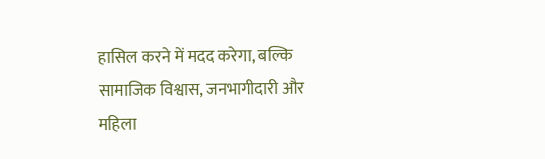हासिल करने में मदद करेगा, बल्कि सामाजिक विश्वास, जनभागीदारी और महिला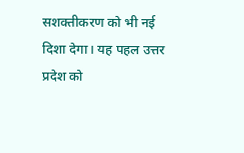सशक्तीकरण को भी नई दिशा देगा। यह पहल उत्तर प्रदेश को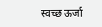स्वच्छ ऊर्जा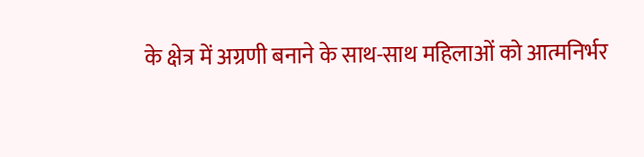के क्षेत्र में अग्रणी बनाने के साथ-साथ महिलाओं को आत्मनिर्भर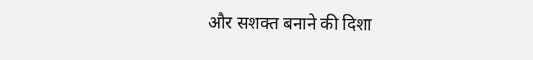और सशक्त बनाने की दिशा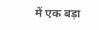में एक बड़ा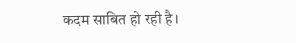कदम साबित हो रही है।